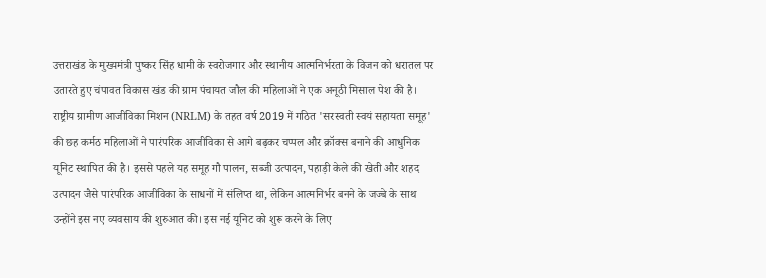उत्तराखंड के मुख्यमंत्री पुष्कर सिंह धामी के स्वरोजगार और स्थानीय आत्मनिर्भरता के विजन को धरातल पर उतारते हुए चंपावत विकास खंड की ग्राम पंचायत जौल की महिलाओं ने एक अनूठी मिसाल पेश की है। राष्ट्रीय ग्रामीण आजीविका मिशन (NRLM) के तहत वर्ष 2019 में गठित 'सरस्वती स्वयं सहायता समूह' की छह कर्मठ महिलाओं ने पारंपरिक आजीविका से आगे बढ़कर चप्पल और क्रॉक्स बनाने की आधुनिक यूनिट स्थापित की है। इससे पहले यह समूह गौ पालन, सब्जी उत्पादन, पहाड़ी केले की खेती और शहद उत्पादन जैसे पारंपरिक आजीविका के साधनों में संलिप्त था, लेकिन आत्मनिर्भर बनने के जज्बे के साथ उन्होंने इस नए व्यवसाय की शुरुआत की। इस नई यूनिट को शुरू करने के लिए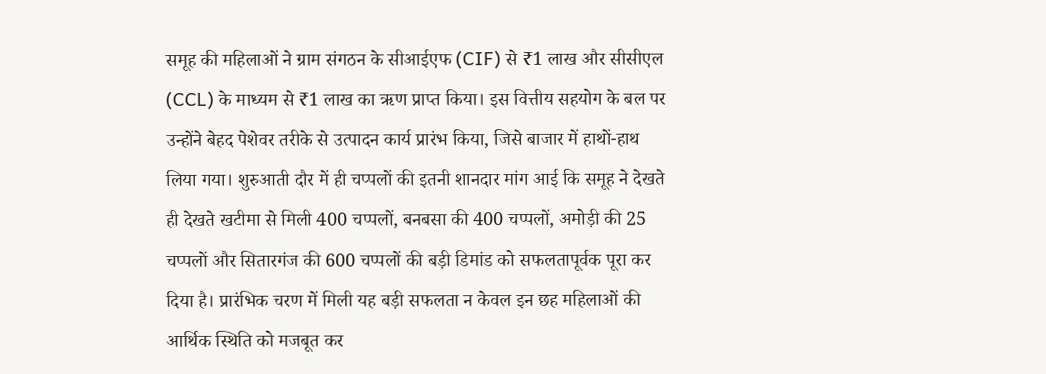समूह की महिलाओं ने ग्राम संगठन के सीआईएफ (CIF) से ₹1 लाख और सीसीएल (CCL) के माध्यम से ₹1 लाख का ऋण प्राप्त किया। इस वित्तीय सहयोग के बल पर उन्होंने बेहद पेशेवर तरीके से उत्पादन कार्य प्रारंभ किया, जिसे बाजार में हाथों-हाथ लिया गया। शुरुआती दौर में ही चप्पलों की इतनी शानदार मांग आई कि समूह ने देखते ही देखते खटीमा से मिली 400 चप्पलों, बनबसा की 400 चप्पलों, अमोड़ी की 25 चप्पलों और सितारगंज की 600 चप्पलों की बड़ी डिमांड को सफलतापूर्वक पूरा कर दिया है। प्रारंभिक चरण में मिली यह बड़ी सफलता न केवल इन छह महिलाओं की आर्थिक स्थिति को मजबूत कर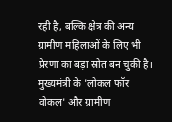रही है, बल्कि क्षेत्र की अन्य ग्रामीण महिलाओं के लिए भी प्रेरणा का बड़ा स्रोत बन चुकी है। मुख्यमंत्री के 'लोकल फॉर वोकल' और ग्रामीण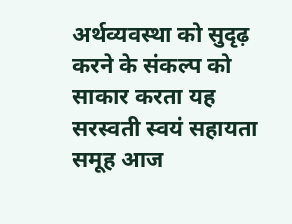अर्थव्यवस्था को सुदृढ़ करने के संकल्प को साकार करता यह सरस्वती स्वयं सहायता समूह आज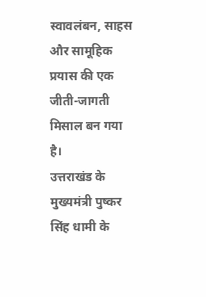स्वावलंबन, साहस और सामूहिक प्रयास की एक जीती-जागती मिसाल बन गया है।
उत्तराखंड के मुख्यमंत्री पुष्कर सिंह धामी के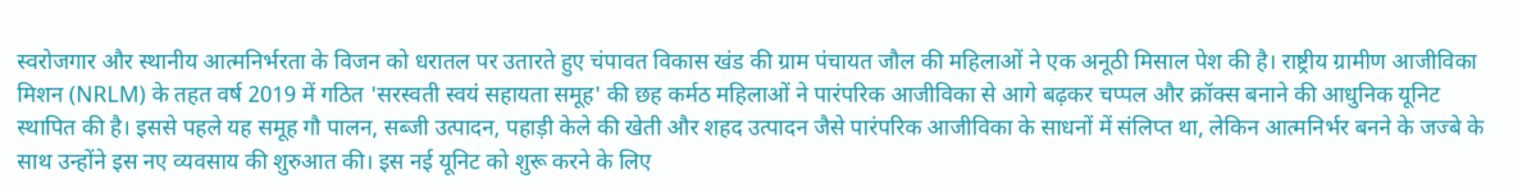स्वरोजगार और स्थानीय आत्मनिर्भरता के विजन को धरातल पर उतारते हुए चंपावत विकास खंड की ग्राम पंचायत जौल की महिलाओं ने एक अनूठी मिसाल पेश की है। राष्ट्रीय ग्रामीण आजीविका मिशन (NRLM) के तहत वर्ष 2019 में गठित 'सरस्वती स्वयं सहायता समूह' की छह कर्मठ महिलाओं ने पारंपरिक आजीविका से आगे बढ़कर चप्पल और क्रॉक्स बनाने की आधुनिक यूनिट स्थापित की है। इससे पहले यह समूह गौ पालन, सब्जी उत्पादन, पहाड़ी केले की खेती और शहद उत्पादन जैसे पारंपरिक आजीविका के साधनों में संलिप्त था, लेकिन आत्मनिर्भर बनने के जज्बे के साथ उन्होंने इस नए व्यवसाय की शुरुआत की। इस नई यूनिट को शुरू करने के लिए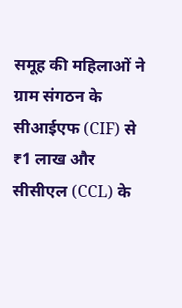समूह की महिलाओं ने ग्राम संगठन के सीआईएफ (CIF) से ₹1 लाख और सीसीएल (CCL) के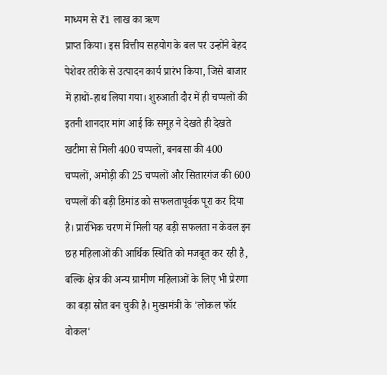माध्यम से ₹1 लाख का ऋण
प्राप्त किया। इस वित्तीय सहयोग के बल पर उन्होंने बेहद पेशेवर तरीके से उत्पादन कार्य प्रारंभ किया, जिसे बाजार में हाथों-हाथ लिया गया। शुरुआती दौर में ही चप्पलों की इतनी शानदार मांग आई कि समूह ने देखते ही देखते खटीमा से मिली 400 चप्पलों, बनबसा की 400 चप्पलों, अमोड़ी की 25 चप्पलों और सितारगंज की 600 चप्पलों की बड़ी डिमांड को सफलतापूर्वक पूरा कर दिया है। प्रारंभिक चरण में मिली यह बड़ी सफलता न केवल इन छह महिलाओं की आर्थिक स्थिति को मजबूत कर रही है, बल्कि क्षेत्र की अन्य ग्रामीण महिलाओं के लिए भी प्रेरणा का बड़ा स्रोत बन चुकी है। मुख्यमंत्री के 'लोकल फॉर वोकल'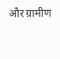और ग्रामीण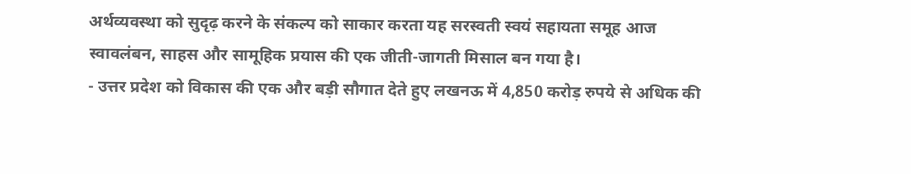अर्थव्यवस्था को सुदृढ़ करने के संकल्प को साकार करता यह सरस्वती स्वयं सहायता समूह आज स्वावलंबन, साहस और सामूहिक प्रयास की एक जीती-जागती मिसाल बन गया है।
- उत्तर प्रदेश को विकास की एक और बड़ी सौगात देते हुए लखनऊ में 4,850 करोड़ रुपये से अधिक की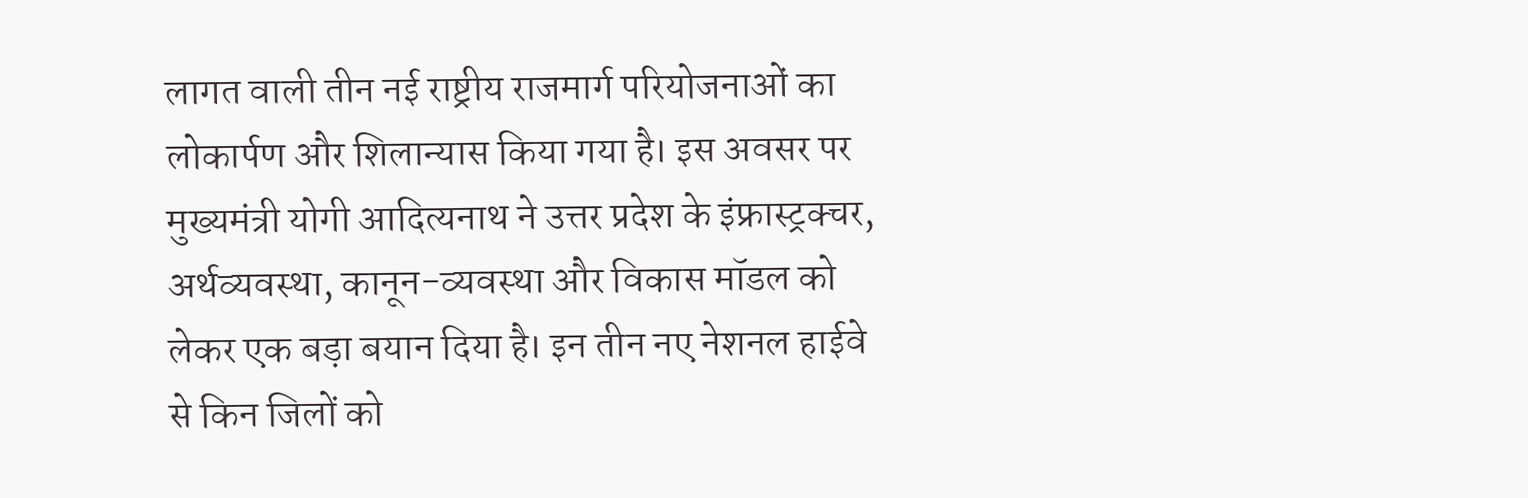लागत वाली तीन नई राष्ट्रीय राजमार्ग परियोजनाओं का लोकार्पण और शिलान्यास किया गया है। इस अवसर पर मुख्यमंत्री योगी आदित्यनाथ ने उत्तर प्रदेश के इंफ्रास्ट्रक्चर, अर्थव्यवस्था, कानून-व्यवस्था और विकास मॉडल को लेकर एक बड़ा बयान दिया है। इन तीन नए नेशनल हाईवे से किन जिलों को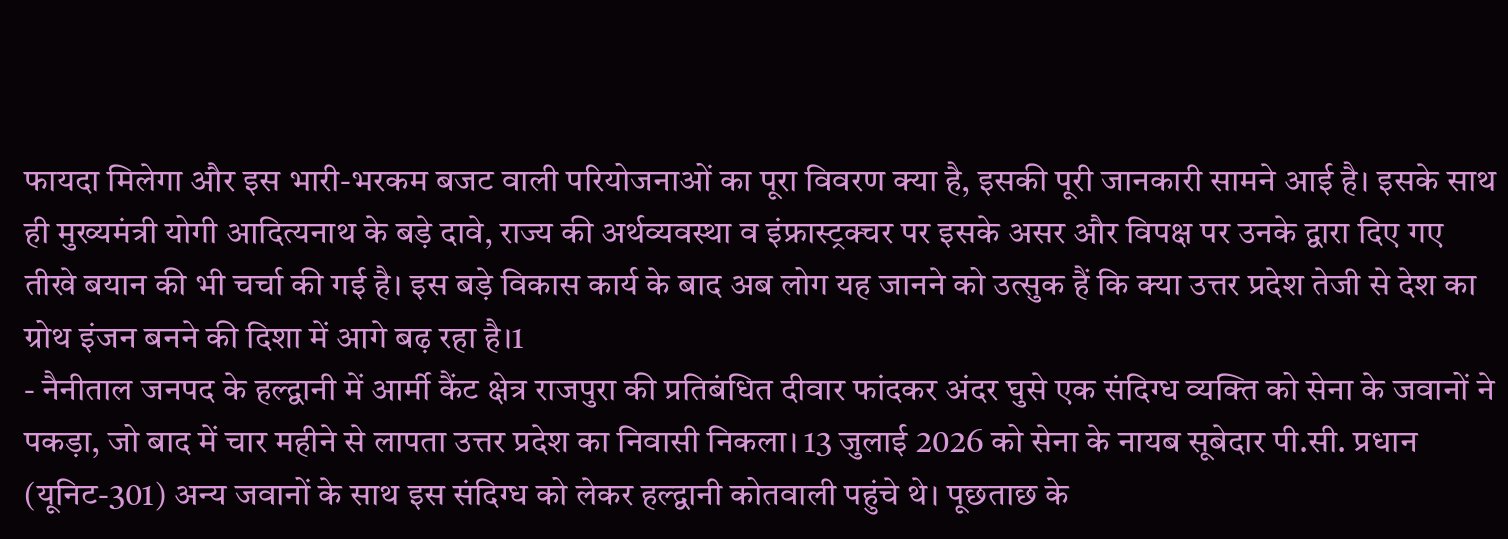फायदा मिलेगा और इस भारी-भरकम बजट वाली परियोजनाओं का पूरा विवरण क्या है, इसकी पूरी जानकारी सामने आई है। इसके साथ ही मुख्यमंत्री योगी आदित्यनाथ के बड़े दावे, राज्य की अर्थव्यवस्था व इंफ्रास्ट्रक्चर पर इसके असर और विपक्ष पर उनके द्वारा दिए गए तीखे बयान की भी चर्चा की गई है। इस बड़े विकास कार्य के बाद अब लोग यह जानने को उत्सुक हैं कि क्या उत्तर प्रदेश तेजी से देश का ग्रोथ इंजन बनने की दिशा में आगे बढ़ रहा है।1
- नैनीताल जनपद के हल्द्वानी में आर्मी कैंट क्षेत्र राजपुरा की प्रतिबंधित दीवार फांदकर अंदर घुसे एक संदिग्ध व्यक्ति को सेना के जवानों ने पकड़ा, जो बाद में चार महीने से लापता उत्तर प्रदेश का निवासी निकला। 13 जुलाई 2026 को सेना के नायब सूबेदार पी.सी. प्रधान (यूनिट-301) अन्य जवानों के साथ इस संदिग्ध को लेकर हल्द्वानी कोतवाली पहुंचे थे। पूछताछ के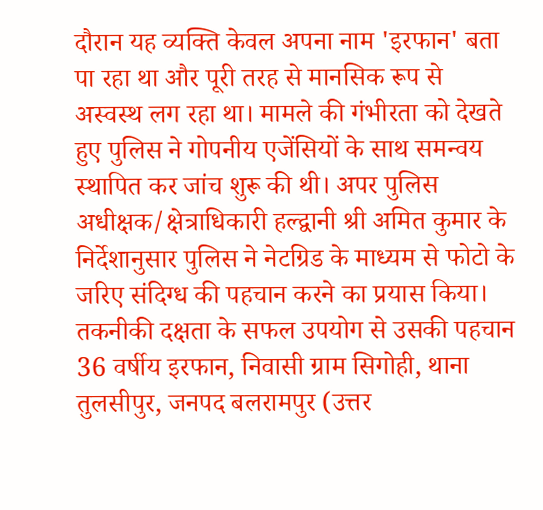दौरान यह व्यक्ति केवल अपना नाम 'इरफान' बता पा रहा था और पूरी तरह से मानसिक रूप से अस्वस्थ लग रहा था। मामले की गंभीरता को देखते हुए पुलिस ने गोपनीय एजेंसियों के साथ समन्वय स्थापित कर जांच शुरू की थी। अपर पुलिस अधीक्षक/क्षेत्राधिकारी हल्द्वानी श्री अमित कुमार के निर्देशानुसार पुलिस ने नेटग्रिड के माध्यम से फोटो के जरिए संदिग्ध की पहचान करने का प्रयास किया। तकनीकी दक्षता के सफल उपयोग से उसकी पहचान 36 वर्षीय इरफान, निवासी ग्राम सिगोही, थाना तुलसीपुर, जनपद बलरामपुर (उत्तर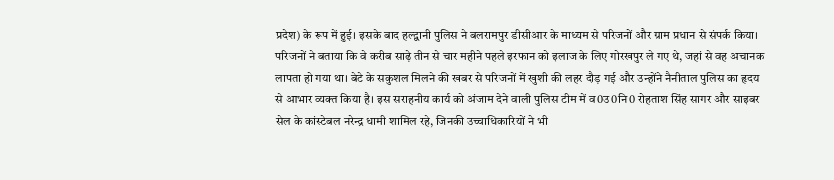प्रदेश) के रूप में हुई। इसके बाद हल्द्वानी पुलिस ने बलरामपुर डीसीआर के माध्यम से परिजनों और ग्राम प्रधान से संपर्क किया। परिजनों ने बताया कि वे करीब साढ़े तीन से चार महीने पहले इरफान को इलाज के लिए गोरखपुर ले गए थे, जहां से वह अचानक लापता हो गया था। बेटे के सकुशल मिलने की खबर से परिजनों में खुशी की लहर दौड़ गई और उन्होंने नैनीताल पुलिस का हृदय से आभार व्यक्त किया है। इस सराहनीय कार्य को अंजाम देने वाली पुलिस टीम में व0उ0नि0 रोहताश सिंह सागर और साइबर सेल के कांस्टेबल नरेन्द्र धामी शामिल रहे, जिनकी उच्चाधिकारियों ने भी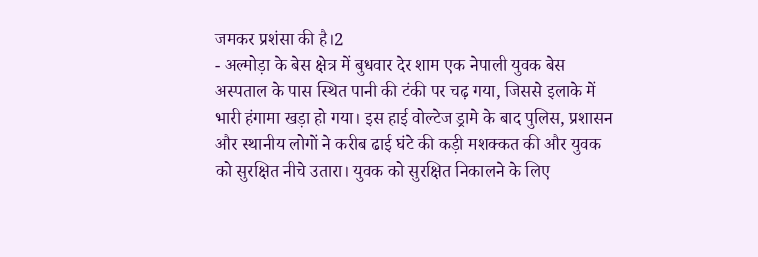जमकर प्रशंसा की है।2
- अल्मोड़ा के बेस क्षेत्र में बुधवार देर शाम एक नेपाली युवक बेस अस्पताल के पास स्थित पानी की टंकी पर चढ़ गया, जिससे इलाके में भारी हंगामा खड़ा हो गया। इस हाई वोल्टेज ड्रामे के बाद पुलिस, प्रशासन और स्थानीय लोगों ने करीब ढाई घंटे की कड़ी मशक्कत की और युवक को सुरक्षित नीचे उतारा। युवक को सुरक्षित निकालने के लिए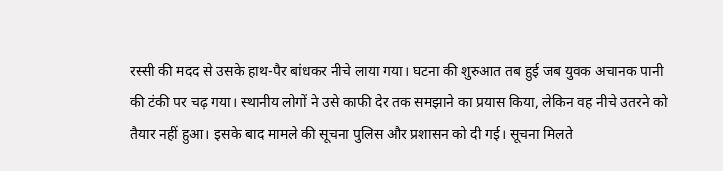रस्सी की मदद से उसके हाथ-पैर बांधकर नीचे लाया गया। घटना की शुरुआत तब हुई जब युवक अचानक पानी की टंकी पर चढ़ गया। स्थानीय लोगों ने उसे काफी देर तक समझाने का प्रयास किया, लेकिन वह नीचे उतरने को तैयार नहीं हुआ। इसके बाद मामले की सूचना पुलिस और प्रशासन को दी गई। सूचना मिलते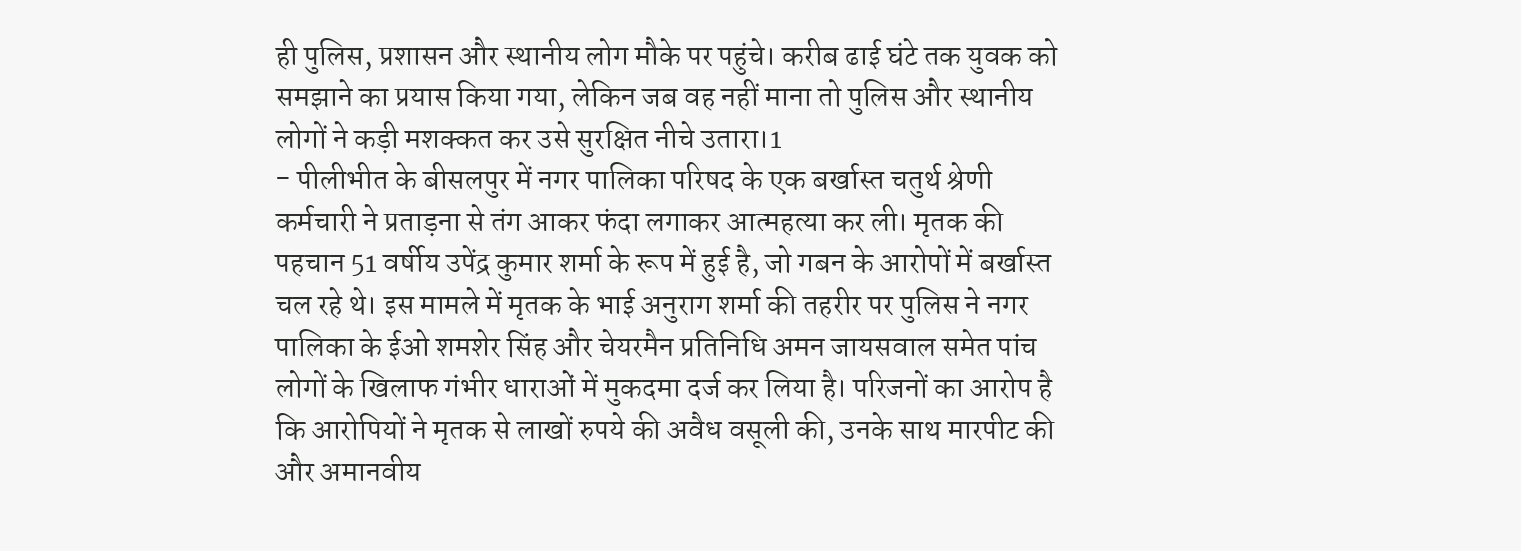ही पुलिस, प्रशासन और स्थानीय लोग मौके पर पहुंचे। करीब ढाई घंटे तक युवक को समझाने का प्रयास किया गया, लेकिन जब वह नहीं माना तो पुलिस और स्थानीय लोगों ने कड़ी मशक्कत कर उसे सुरक्षित नीचे उतारा।1
- पीलीभीत के बीसलपुर में नगर पालिका परिषद के एक बर्खास्त चतुर्थ श्रेणी कर्मचारी ने प्रताड़ना से तंग आकर फंदा लगाकर आत्महत्या कर ली। मृतक की पहचान 51 वर्षीय उपेंद्र कुमार शर्मा के रूप में हुई है, जो गबन के आरोपों में बर्खास्त चल रहे थे। इस मामले में मृतक के भाई अनुराग शर्मा की तहरीर पर पुलिस ने नगर पालिका के ईओ शमशेर सिंह और चेयरमैन प्रतिनिधि अमन जायसवाल समेत पांच लोगों के खिलाफ गंभीर धाराओं में मुकदमा दर्ज कर लिया है। परिजनों का आरोप है कि आरोपियों ने मृतक से लाखों रुपये की अवैध वसूली की, उनके साथ मारपीट की और अमानवीय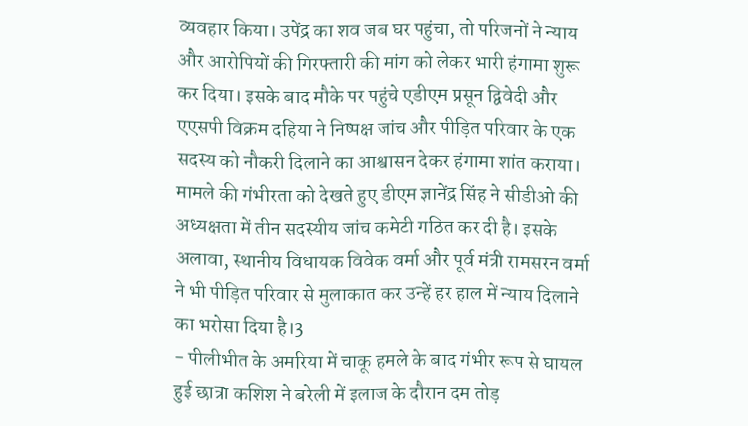व्यवहार किया। उपेंद्र का शव जब घर पहुंचा, तो परिजनों ने न्याय और आरोपियों की गिरफ्तारी की मांग को लेकर भारी हंगामा शुरू कर दिया। इसके बाद मौके पर पहुंचे एडीएम प्रसून द्विवेदी और एएसपी विक्रम दहिया ने निष्पक्ष जांच और पीड़ित परिवार के एक सदस्य को नौकरी दिलाने का आश्वासन देकर हंगामा शांत कराया। मामले की गंभीरता को देखते हुए डीएम ज्ञानेंद्र सिंह ने सीडीओ की अध्यक्षता में तीन सदस्यीय जांच कमेटी गठित कर दी है। इसके अलावा, स्थानीय विधायक विवेक वर्मा और पूर्व मंत्री रामसरन वर्मा ने भी पीड़ित परिवार से मुलाकात कर उन्हें हर हाल में न्याय दिलाने का भरोसा दिया है।3
- पीलीभीत के अमरिया में चाकू हमले के बाद गंभीर रूप से घायल हुई छात्रा कशिश ने बरेली में इलाज के दौरान दम तोड़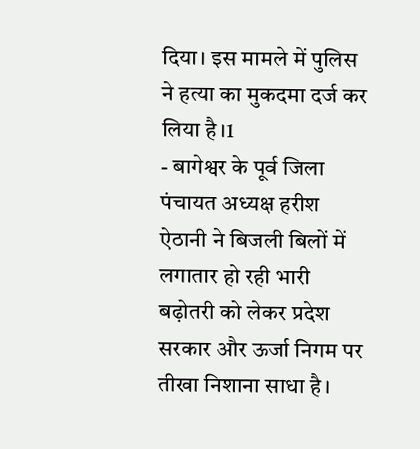दिया। इस मामले में पुलिस ने हत्या का मुकदमा दर्ज कर लिया है।1
- बागेश्वर के पूर्व जिला पंचायत अध्यक्ष हरीश ऐठानी ने बिजली बिलों में लगातार हो रही भारी बढ़ोतरी को लेकर प्रदेश सरकार और ऊर्जा निगम पर तीखा निशाना साधा है।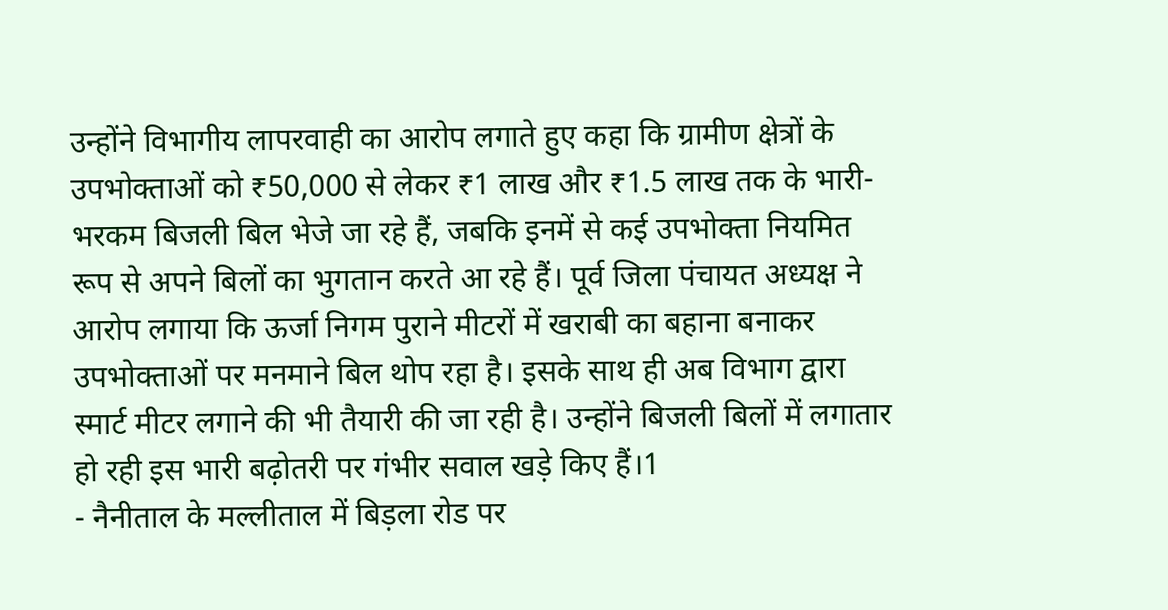उन्होंने विभागीय लापरवाही का आरोप लगाते हुए कहा कि ग्रामीण क्षेत्रों के उपभोक्ताओं को ₹50,000 से लेकर ₹1 लाख और ₹1.5 लाख तक के भारी-भरकम बिजली बिल भेजे जा रहे हैं, जबकि इनमें से कई उपभोक्ता नियमित रूप से अपने बिलों का भुगतान करते आ रहे हैं। पूर्व जिला पंचायत अध्यक्ष ने आरोप लगाया कि ऊर्जा निगम पुराने मीटरों में खराबी का बहाना बनाकर उपभोक्ताओं पर मनमाने बिल थोप रहा है। इसके साथ ही अब विभाग द्वारा स्मार्ट मीटर लगाने की भी तैयारी की जा रही है। उन्होंने बिजली बिलों में लगातार हो रही इस भारी बढ़ोतरी पर गंभीर सवाल खड़े किए हैं।1
- नैनीताल के मल्लीताल में बिड़ला रोड पर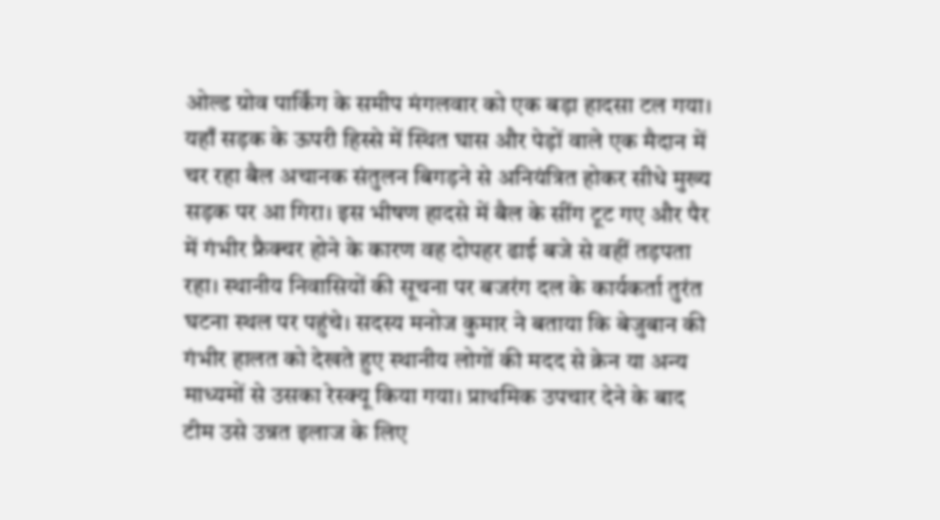ओल्ड ग्रोव पार्किंग के समीप मंगलवार को एक बड़ा हादसा टल गया। यहाँ सड़क के ऊपरी हिस्से में स्थित घास और पेड़ों वाले एक मैदान में चर रहा बैल अचानक संतुलन बिगड़ने से अनियंत्रित होकर सीधे मुख्य सड़क पर आ गिरा। इस भीषण हादसे में बैल के सींग टूट गए और पैर में गंभीर फ्रैक्चर होने के कारण वह दोपहर ढाई बजे से वहीं तड़पता रहा। स्थानीय निवासियों की सूचना पर बजरंग दल के कार्यकर्ता तुरंत घटना स्थल पर पहुंचे। सदस्य मनोज कुमार ने बताया कि बेजुबान की गंभीर हालत को देखते हुए स्थानीय लोगों की मदद से क्रेन या अन्य माध्यमों से उसका रेस्क्यू किया गया। प्राथमिक उपचार देने के बाद टीम उसे उन्नत इलाज के लिए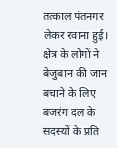तत्काल पंतनगर लेकर रवाना हुई। क्षेत्र के लोगों ने बेजुबान की जान बचाने के लिए बजरंग दल के सदस्यों के प्रति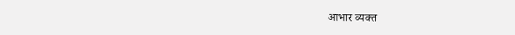आभार व्यक्त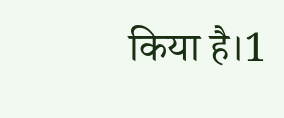किया है।1